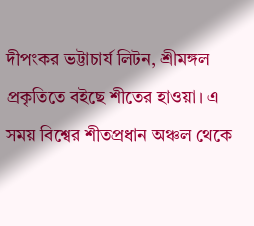দীপংকর ভট্টাচার্য লিটন, শ্রীমঙ্গল
প্রকৃতিতে বইছে শীতের হাওয়া। এ সময় বিশ্বের শীতপ্রধান অঞ্চল থেকে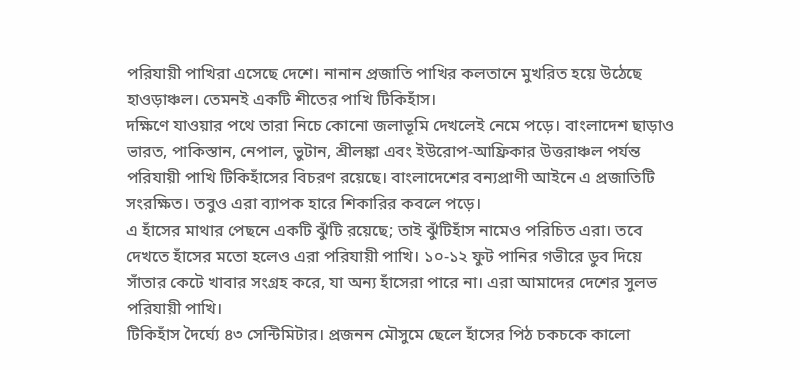পরিযায়ী পাখিরা এসেছে দেশে। নানান প্রজাতি পাখির কলতানে মুখরিত হয়ে উঠেছে হাওড়াঞ্চল। তেমনই একটি শীতের পাখি টিকিহাঁস।
দক্ষিণে যাওয়ার পথে তারা নিচে কোনো জলাভূমি দেখলেই নেমে পড়ে। বাংলাদেশ ছাড়াও ভারত, পাকিস্তান, নেপাল, ভুটান, শ্রীলঙ্কা এবং ইউরোপ-আফ্রিকার উত্তরাঞ্চল পর্যন্ত পরিযায়ী পাখি টিকিহাঁসের বিচরণ রয়েছে। বাংলাদেশের বন্যপ্রাণী আইনে এ প্রজাতিটি সংরক্ষিত। তবুও এরা ব্যাপক হারে শিকারির কবলে পড়ে।
এ হাঁসের মাথার পেছনে একটি ঝুঁটি রয়েছে; তাই ঝুঁটিহাঁস নামেও পরিচিত এরা। তবে দেখতে হাঁসের মতো হলেও এরা পরিযায়ী পাখি। ১০-১২ ফুট পানির গভীরে ডুব দিয়ে সাঁতার কেটে খাবার সংগ্রহ করে, যা অন্য হাঁসেরা পারে না। এরা আমাদের দেশের সুলভ পরিযায়ী পাখি।
টিকিহাঁস দৈর্ঘ্যে ৪৩ সেন্টিমিটার। প্রজনন মৌসুমে ছেলে হাঁসের পিঠ চকচকে কালো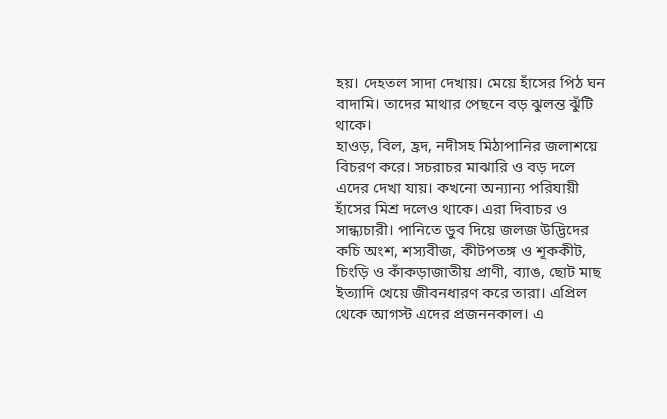হয়। দেহতল সাদা দেখায়। মেয়ে হাঁসের পিঠ ঘন বাদামি। তাদের মাথার পেছনে বড় ঝুলন্ত ঝুঁটি থাকে।
হাওড়, বিল, হ্রদ, নদীসহ মিঠাপানির জলাশয়ে বিচরণ করে। সচরাচর মাঝারি ও বড় দলে এদের দেখা যায়। কখনো অন্যান্য পরিযায়ী হাঁসের মিশ্র দলেও থাকে। এরা দিবাচর ও সান্ধ্যচারী। পানিতে ডুব দিয়ে জলজ উদ্ভিদের কচি অংশ, শস্যবীজ, কীটপতঙ্গ ও শূককীট, চিংড়ি ও কাঁকড়াজাতীয় প্রাণী, ব্যাঙ, ছোট মাছ ইত্যাদি খেয়ে জীবনধারণ করে তারা। এপ্রিল থেকে আগস্ট এদের প্রজননকাল। এ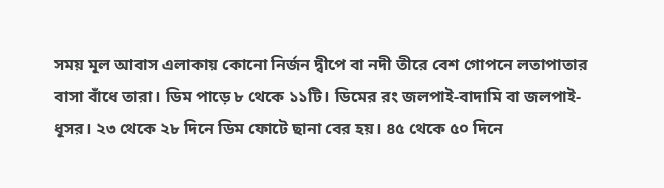সময় মূল আবাস এলাকায় কোনো নির্জন দ্বীপে বা নদী তীরে বেশ গোপনে লতাপাতার বাসা বাঁধে তারা। ডিম পাড়ে ৮ থেকে ১১টি। ডিমের রং জলপাই-বাদামি বা জলপাই-ধূসর। ২৩ থেকে ২৮ দিনে ডিম ফোটে ছানা বের হয়। ৪৫ থেকে ৫০ দিনে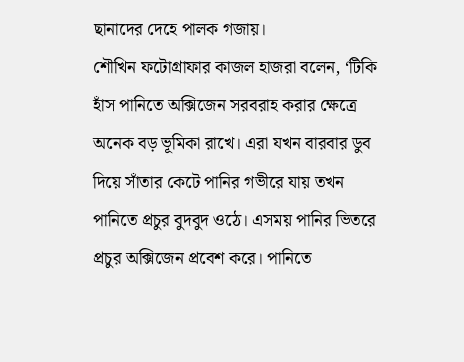ছানাদের দেহে পালক গজায়।
শৌখিন ফটোগ্রাফার কাজল হাজরা বলেন, ‘টিকি হাঁস পানিতে অক্সিজেন সরবরাহ করার ক্ষেত্রে অনেক বড় ভূমিকা রাখে। এরা যখন বারবার ডুব দিয়ে সাঁতার কেটে পানির গভীরে যায় তখন পানিতে প্রচুর বুদবুদ ওঠে। এসময় পানির ভিতরে প্রচুর অক্সিজেন প্রবেশ করে। পানিতে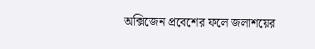অক্সিজেন প্রবেশের ফলে জলাশয়ের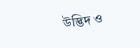উদ্ভিদ ও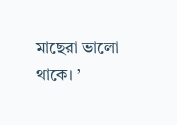মাছেরা ভালো থাকে। ’